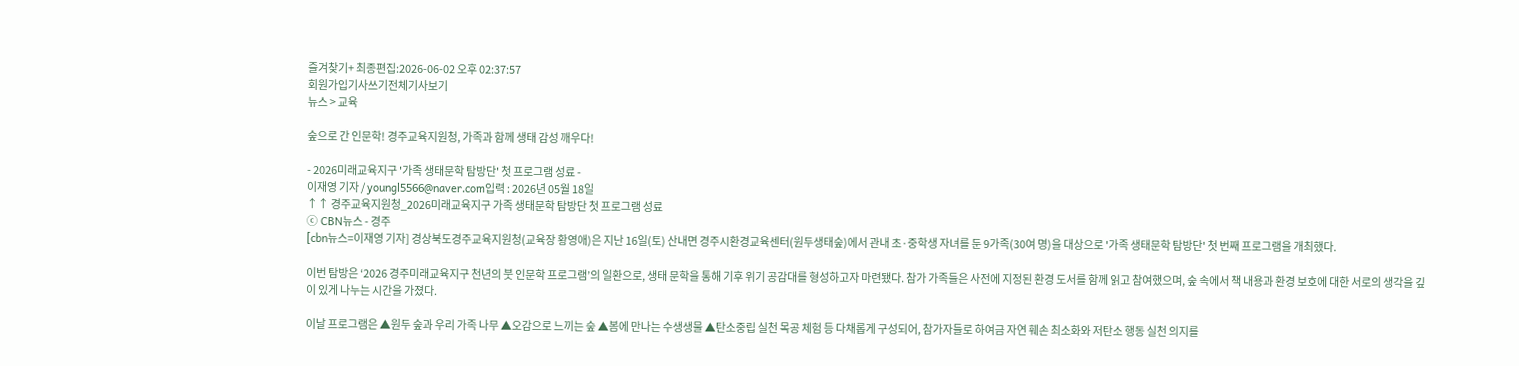즐겨찾기+ 최종편집:2026-06-02 오후 02:37:57
회원가입기사쓰기전체기사보기
뉴스 > 교육

숲으로 간 인문학! 경주교육지원청, 가족과 함께 생태 감성 깨우다!

- 2026미래교육지구 '가족 생태문학 탐방단' 첫 프로그램 성료 -
이재영 기자 / youngl5566@naver.com입력 : 2026년 05월 18일
↑↑ 경주교육지원청_2026미래교육지구 가족 생태문학 탐방단 첫 프로그램 성료
ⓒ CBN뉴스 - 경주
[cbn뉴스=이재영 기자] 경상북도경주교육지원청(교육장 황영애)은 지난 16일(토) 산내면 경주시환경교육센터(원두생태숲)에서 관내 초·중학생 자녀를 둔 9가족(30여 명)을 대상으로 '가족 생태문학 탐방단' 첫 번째 프로그램을 개최했다.

이번 탐방은 ‘2026 경주미래교육지구 천년의 붓 인문학 프로그램’의 일환으로, 생태 문학을 통해 기후 위기 공감대를 형성하고자 마련됐다. 참가 가족들은 사전에 지정된 환경 도서를 함께 읽고 참여했으며, 숲 속에서 책 내용과 환경 보호에 대한 서로의 생각을 깊이 있게 나누는 시간을 가졌다.

이날 프로그램은 ▲원두 숲과 우리 가족 나무 ▲오감으로 느끼는 숲 ▲봄에 만나는 수생생물 ▲탄소중립 실천 목공 체험 등 다채롭게 구성되어, 참가자들로 하여금 자연 훼손 최소화와 저탄소 행동 실천 의지를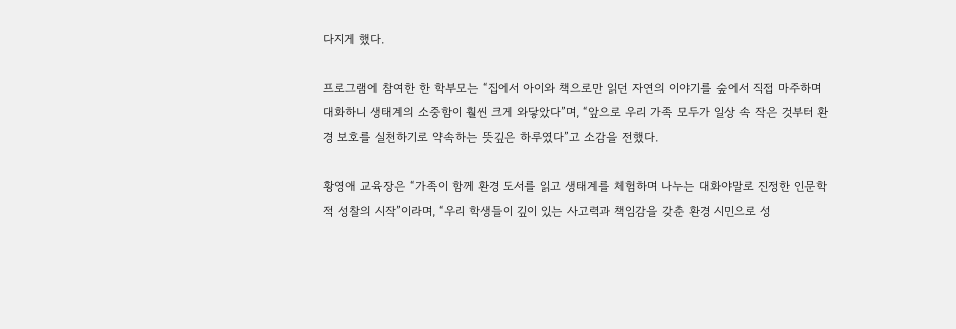다지게 했다.

프로그램에 참여한 한 학부모는 “집에서 아이와 책으로만 읽던 자연의 이야기를 숲에서 직접 마주하며 대화하니 생태계의 소중함이 훨씬 크게 와닿았다”며, “앞으로 우리 가족 모두가 일상 속 작은 것부터 환경 보호를 실천하기로 약속하는 뜻깊은 하루였다”고 소감을 전했다.

황영애 교육장은 “가족이 함께 환경 도서를 읽고 생태계를 체험하며 나누는 대화야말로 진정한 인문학적 성찰의 시작”이라며, “우리 학생들이 깊이 있는 사고력과 책임감을 갖춘 환경 시민으로 성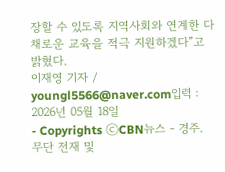장할 수 있도록 지역사회와 연계한 다채로운 교육을 적극 지원하겠다”고 밝혔다.
이재영 기자 / youngl5566@naver.com입력 : 2026년 05월 18일
- Copyrights ⓒCBN뉴스 - 경주. 무단 전재 및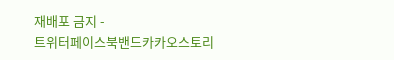재배포 금지 -
트위터페이스북밴드카카오스토리